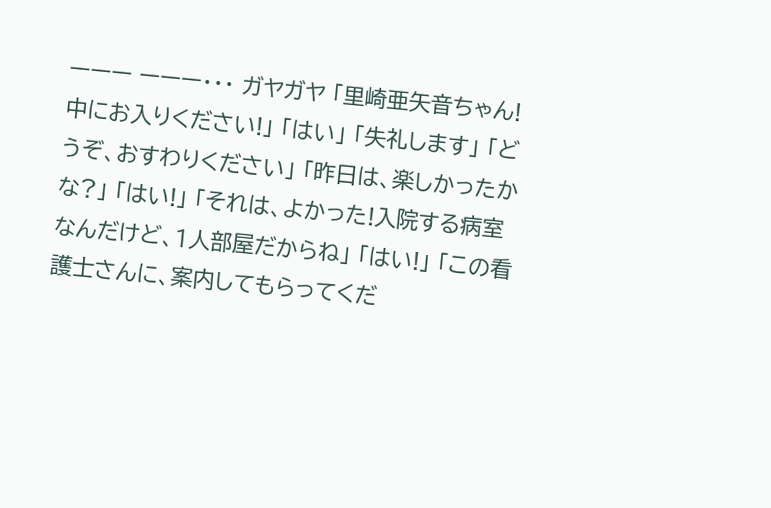ーーー ーーー・・・ ガヤガヤ 「里崎亜矢音ちゃん!中にお入りください!」 「はい」 「失礼します」 「どうぞ、おすわりください」 「昨日は、楽しかったかな?」 「はい!」 「それは、よかった!入院する病室なんだけど、1人部屋だからね」 「はい!」 「この看護士さんに、案内してもらってくだ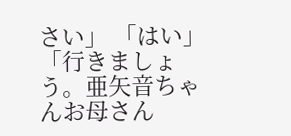さい」 「はい」 「行きましょう。亜矢音ちゃんお母さん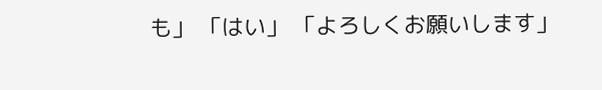も」 「はい」 「よろしくお願いします」